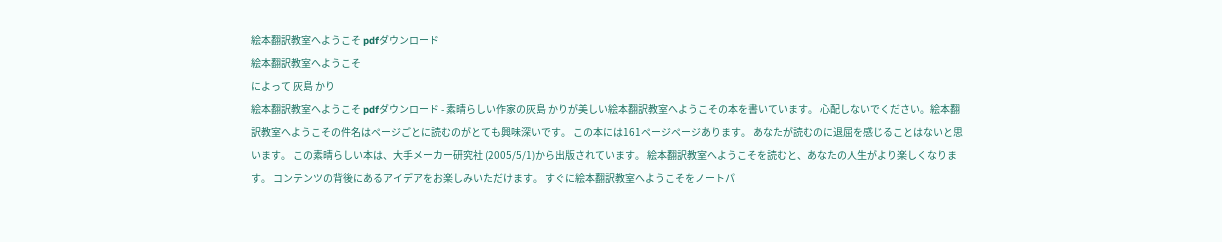絵本翻訳教室へようこそ pdfダウンロード
絵本翻訳教室へようこそ
によって 灰島 かり
絵本翻訳教室へようこそ pdfダウンロード - 素晴らしい作家の灰島 かりが美しい絵本翻訳教室へようこその本を書いています。 心配しないでください。絵本翻訳教室へようこその件名はページごとに読むのがとても興味深いです。 この本には161ページページあります。 あなたが読むのに退屈を感じることはないと思います。 この素晴らしい本は、大手メーカー研究社 (2005/5/1)から出版されています。 絵本翻訳教室へようこそを読むと、あなたの人生がより楽しくなります。 コンテンツの背後にあるアイデアをお楽しみいただけます。 すぐに絵本翻訳教室へようこそをノートパ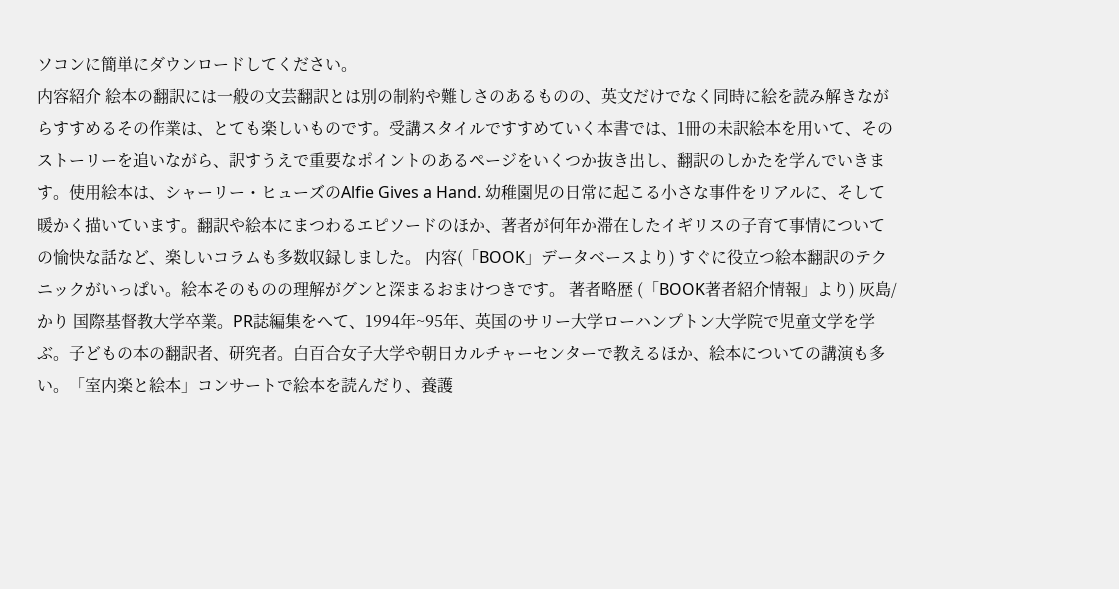ソコンに簡単にダウンロードしてください。
内容紹介 絵本の翻訳には一般の文芸翻訳とは別の制約や難しさのあるものの、英文だけでなく同時に絵を読み解きながらすすめるその作業は、とても楽しいものです。受講スタイルですすめていく本書では、1冊の未訳絵本を用いて、そのストーリーを追いながら、訳すうえで重要なポイントのあるページをいくつか抜き出し、翻訳のしかたを学んでいきます。使用絵本は、シャーリー・ヒューズのAlfie Gives a Hand. 幼稚園児の日常に起こる小さな事件をリアルに、そして暖かく描いています。翻訳や絵本にまつわるエピソードのほか、著者が何年か滞在したイギリスの子育て事情についての愉快な話など、楽しいコラムも多数収録しました。 内容(「BOOK」データベースより) すぐに役立つ絵本翻訳のテクニックがいっぱい。絵本そのものの理解がグンと深まるおまけつきです。 著者略歴 (「BOOK著者紹介情報」より) 灰島/かり 国際基督教大学卒業。PR誌編集をへて、1994年~95年、英国のサリー大学ローハンプトン大学院で児童文学を学ぶ。子どもの本の翻訳者、研究者。白百合女子大学や朝日カルチャーセンターで教えるほか、絵本についての講演も多い。「室内楽と絵本」コンサートで絵本を読んだり、養護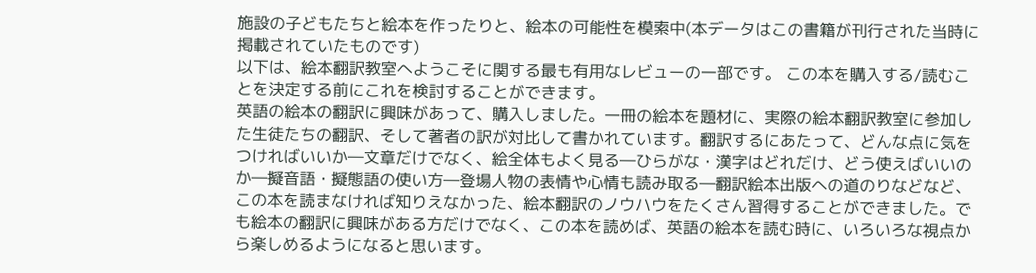施設の子どもたちと絵本を作ったりと、絵本の可能性を模索中(本データはこの書籍が刊行された当時に掲載されていたものです)
以下は、絵本翻訳教室へようこそに関する最も有用なレビューの一部です。 この本を購入する/読むことを決定する前にこれを検討することができます。
英語の絵本の翻訳に興味があって、購入しました。一冊の絵本を題材に、実際の絵本翻訳教室に参加した生徒たちの翻訳、そして著者の訳が対比して書かれています。翻訳するにあたって、どんな点に気をつければいいか―文章だけでなく、絵全体もよく見る―ひらがな・漢字はどれだけ、どう使えばいいのか―擬音語・擬態語の使い方―登場人物の表情や心情も読み取る―翻訳絵本出版への道のりなどなど、この本を読まなければ知りえなかった、絵本翻訳のノウハウをたくさん習得することができました。でも絵本の翻訳に興味がある方だけでなく、この本を読めば、英語の絵本を読む時に、いろいろな視点から楽しめるようになると思います。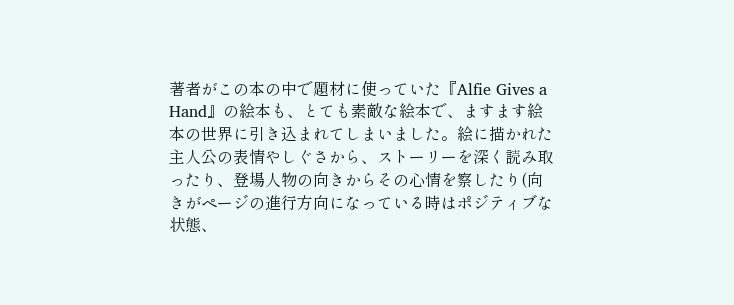著者がこの本の中で題材に使っていた『Alfie Gives a Hand』の絵本も、とても素敵な絵本で、ますます絵本の世界に引き込まれてしまいました。絵に描かれた主人公の表情やしぐさから、ストーリーを深く読み取ったり、登場人物の向きからその心情を察したり(向きがページの進行方向になっている時はポジティブな状態、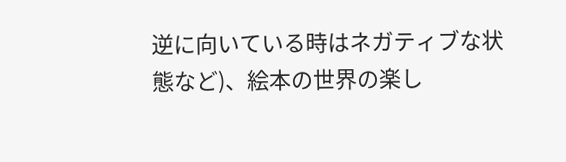逆に向いている時はネガティブな状態など)、絵本の世界の楽し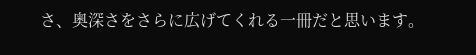さ、奥深さをさらに広げてくれる一冊だと思います。